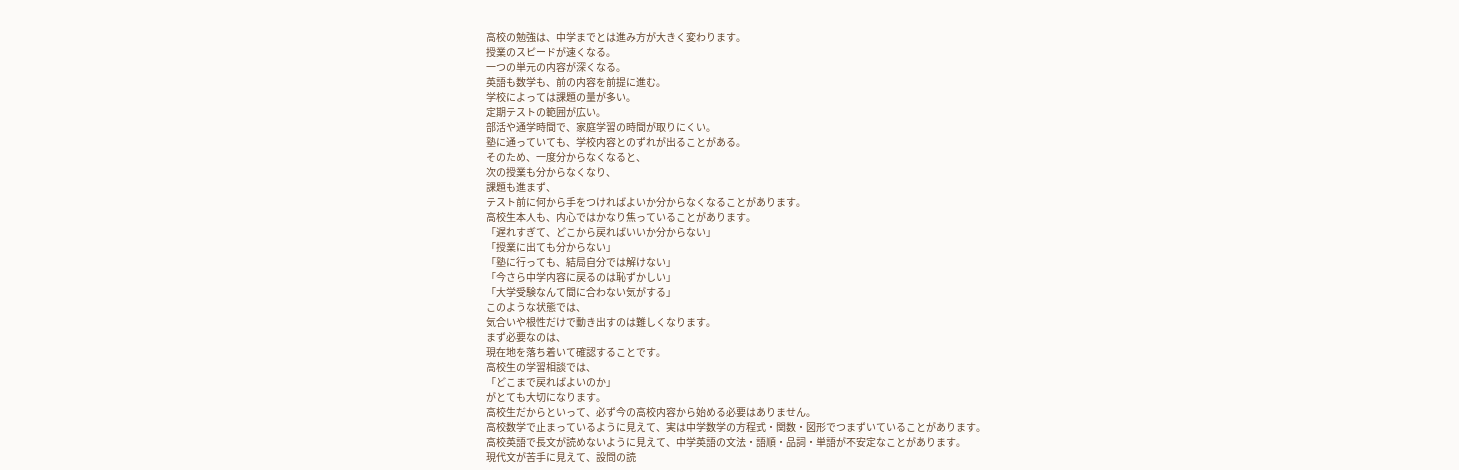高校の勉強は、中学までとは進み方が大きく変わります。
授業のスピードが速くなる。
一つの単元の内容が深くなる。
英語も数学も、前の内容を前提に進む。
学校によっては課題の量が多い。
定期テストの範囲が広い。
部活や通学時間で、家庭学習の時間が取りにくい。
塾に通っていても、学校内容とのずれが出ることがある。
そのため、一度分からなくなると、
次の授業も分からなくなり、
課題も進まず、
テスト前に何から手をつければよいか分からなくなることがあります。
高校生本人も、内心ではかなり焦っていることがあります。
「遅れすぎて、どこから戻ればいいか分からない」
「授業に出ても分からない」
「塾に行っても、結局自分では解けない」
「今さら中学内容に戻るのは恥ずかしい」
「大学受験なんて間に合わない気がする」
このような状態では、
気合いや根性だけで動き出すのは難しくなります。
まず必要なのは、
現在地を落ち着いて確認することです。
高校生の学習相談では、
「どこまで戻ればよいのか」
がとても大切になります。
高校生だからといって、必ず今の高校内容から始める必要はありません。
高校数学で止まっているように見えて、実は中学数学の方程式・関数・図形でつまずいていることがあります。
高校英語で長文が読めないように見えて、中学英語の文法・語順・品詞・単語が不安定なことがあります。
現代文が苦手に見えて、設問の読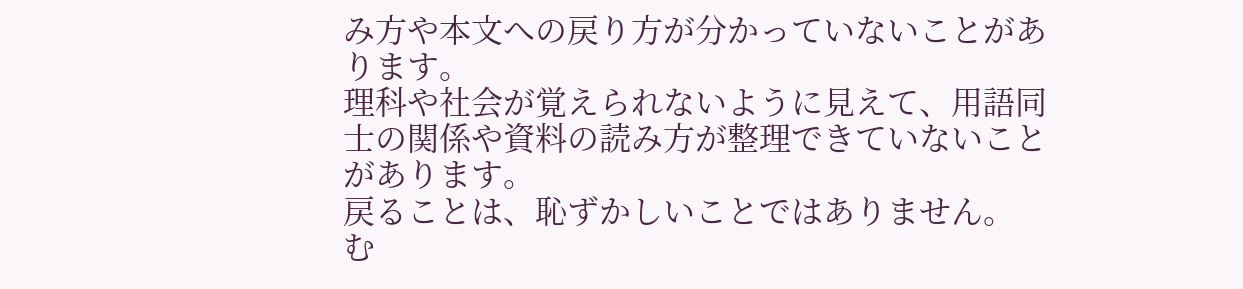み方や本文への戻り方が分かっていないことがあります。
理科や社会が覚えられないように見えて、用語同士の関係や資料の読み方が整理できていないことがあります。
戻ることは、恥ずかしいことではありません。
む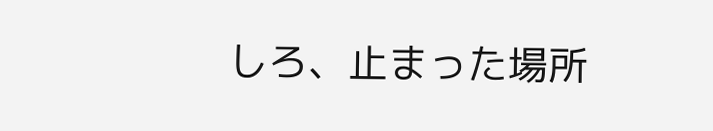しろ、止まった場所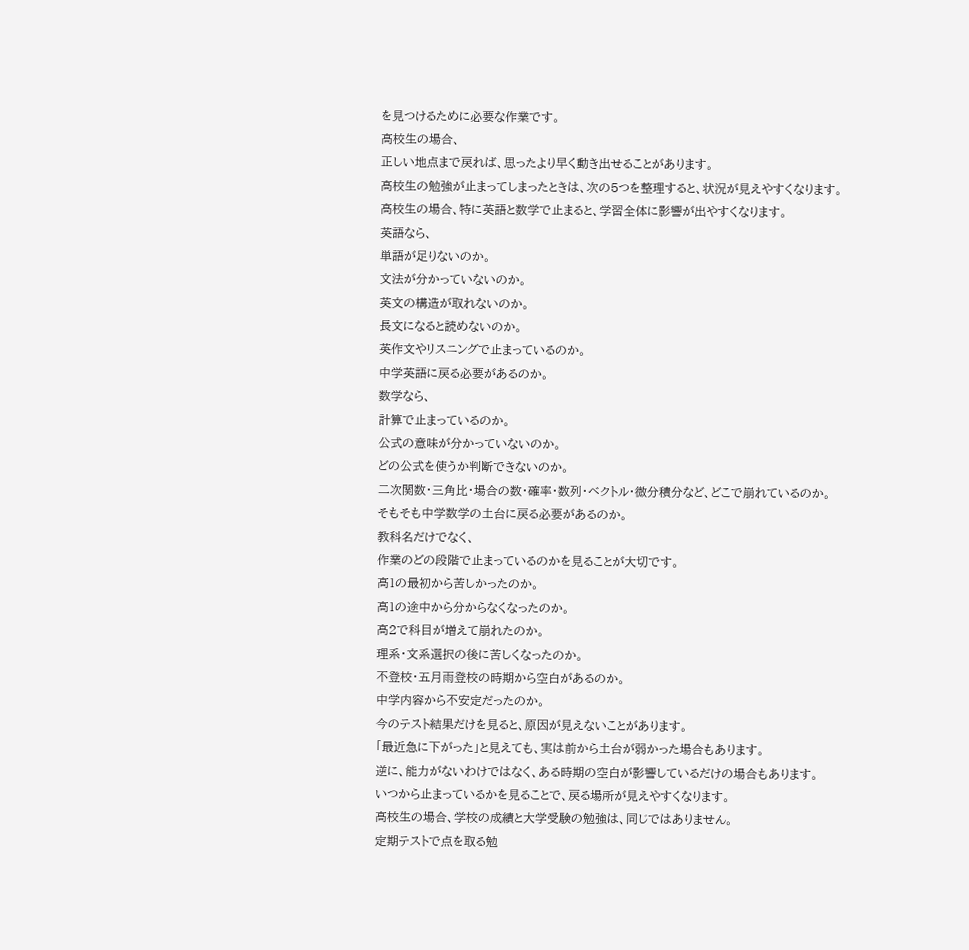を見つけるために必要な作業です。
高校生の場合、
正しい地点まで戻れば、思ったより早く動き出せることがあります。
高校生の勉強が止まってしまったときは、次の5つを整理すると、状況が見えやすくなります。
高校生の場合、特に英語と数学で止まると、学習全体に影響が出やすくなります。
英語なら、
単語が足りないのか。
文法が分かっていないのか。
英文の構造が取れないのか。
長文になると読めないのか。
英作文やリスニングで止まっているのか。
中学英語に戻る必要があるのか。
数学なら、
計算で止まっているのか。
公式の意味が分かっていないのか。
どの公式を使うか判断できないのか。
二次関数・三角比・場合の数・確率・数列・ベクトル・微分積分など、どこで崩れているのか。
そもそも中学数学の土台に戻る必要があるのか。
教科名だけでなく、
作業のどの段階で止まっているのかを見ることが大切です。
高1の最初から苦しかったのか。
高1の途中から分からなくなったのか。
高2で科目が増えて崩れたのか。
理系・文系選択の後に苦しくなったのか。
不登校・五月雨登校の時期から空白があるのか。
中学内容から不安定だったのか。
今のテスト結果だけを見ると、原因が見えないことがあります。
「最近急に下がった」と見えても、実は前から土台が弱かった場合もあります。
逆に、能力がないわけではなく、ある時期の空白が影響しているだけの場合もあります。
いつから止まっているかを見ることで、戻る場所が見えやすくなります。
高校生の場合、学校の成績と大学受験の勉強は、同じではありません。
定期テストで点を取る勉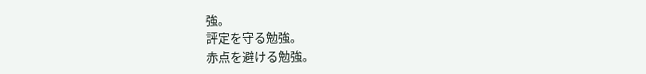強。
評定を守る勉強。
赤点を避ける勉強。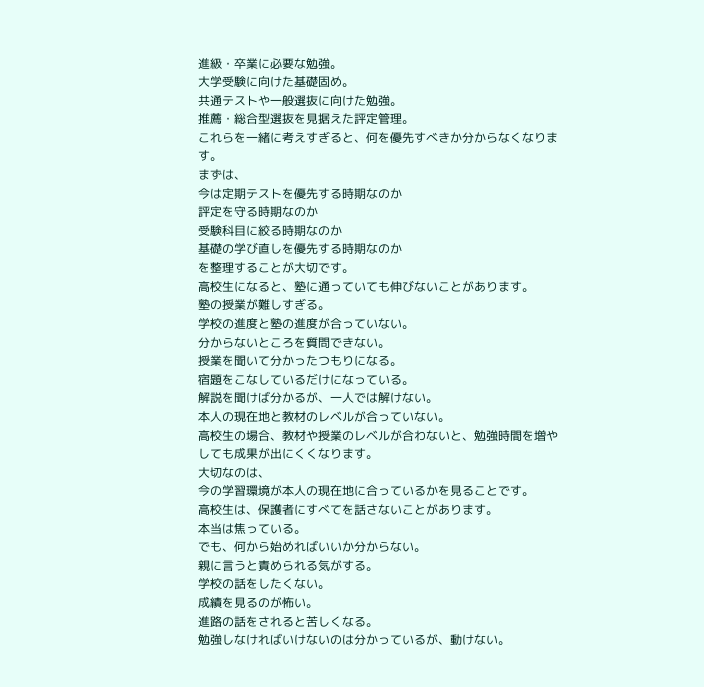進級・卒業に必要な勉強。
大学受験に向けた基礎固め。
共通テストや一般選抜に向けた勉強。
推薦・総合型選抜を見据えた評定管理。
これらを一緒に考えすぎると、何を優先すべきか分からなくなります。
まずは、
今は定期テストを優先する時期なのか
評定を守る時期なのか
受験科目に絞る時期なのか
基礎の学び直しを優先する時期なのか
を整理することが大切です。
高校生になると、塾に通っていても伸びないことがあります。
塾の授業が難しすぎる。
学校の進度と塾の進度が合っていない。
分からないところを質問できない。
授業を聞いて分かったつもりになる。
宿題をこなしているだけになっている。
解説を聞けば分かるが、一人では解けない。
本人の現在地と教材のレベルが合っていない。
高校生の場合、教材や授業のレベルが合わないと、勉強時間を増やしても成果が出にくくなります。
大切なのは、
今の学習環境が本人の現在地に合っているかを見ることです。
高校生は、保護者にすべてを話さないことがあります。
本当は焦っている。
でも、何から始めればいいか分からない。
親に言うと責められる気がする。
学校の話をしたくない。
成績を見るのが怖い。
進路の話をされると苦しくなる。
勉強しなければいけないのは分かっているが、動けない。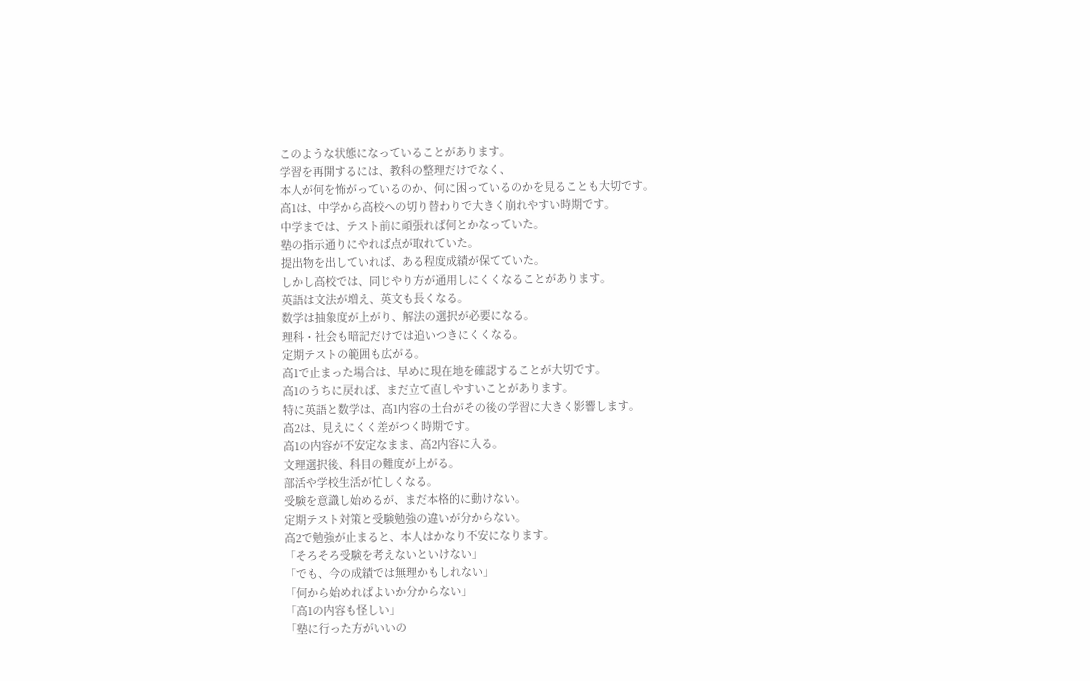このような状態になっていることがあります。
学習を再開するには、教科の整理だけでなく、
本人が何を怖がっているのか、何に困っているのかを見ることも大切です。
高1は、中学から高校への切り替わりで大きく崩れやすい時期です。
中学までは、テスト前に頑張れば何とかなっていた。
塾の指示通りにやれば点が取れていた。
提出物を出していれば、ある程度成績が保てていた。
しかし高校では、同じやり方が通用しにくくなることがあります。
英語は文法が増え、英文も長くなる。
数学は抽象度が上がり、解法の選択が必要になる。
理科・社会も暗記だけでは追いつきにくくなる。
定期テストの範囲も広がる。
高1で止まった場合は、早めに現在地を確認することが大切です。
高1のうちに戻れば、まだ立て直しやすいことがあります。
特に英語と数学は、高1内容の土台がその後の学習に大きく影響します。
高2は、見えにくく差がつく時期です。
高1の内容が不安定なまま、高2内容に入る。
文理選択後、科目の難度が上がる。
部活や学校生活が忙しくなる。
受験を意識し始めるが、まだ本格的に動けない。
定期テスト対策と受験勉強の違いが分からない。
高2で勉強が止まると、本人はかなり不安になります。
「そろそろ受験を考えないといけない」
「でも、今の成績では無理かもしれない」
「何から始めればよいか分からない」
「高1の内容も怪しい」
「塾に行った方がいいの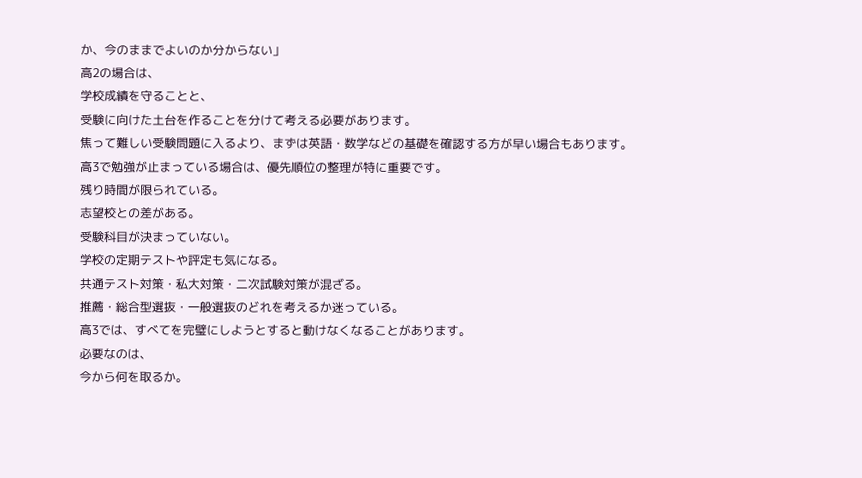か、今のままでよいのか分からない」
高2の場合は、
学校成績を守ることと、
受験に向けた土台を作ることを分けて考える必要があります。
焦って難しい受験問題に入るより、まずは英語・数学などの基礎を確認する方が早い場合もあります。
高3で勉強が止まっている場合は、優先順位の整理が特に重要です。
残り時間が限られている。
志望校との差がある。
受験科目が決まっていない。
学校の定期テストや評定も気になる。
共通テスト対策・私大対策・二次試験対策が混ざる。
推薦・総合型選抜・一般選抜のどれを考えるか迷っている。
高3では、すべてを完璧にしようとすると動けなくなることがあります。
必要なのは、
今から何を取るか。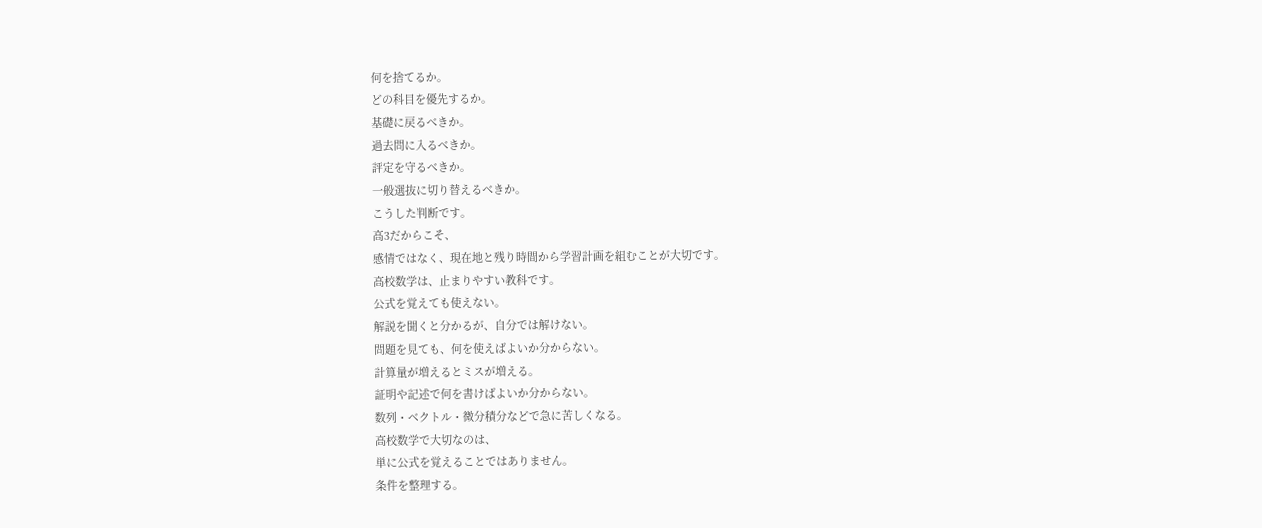何を捨てるか。
どの科目を優先するか。
基礎に戻るべきか。
過去問に入るべきか。
評定を守るべきか。
一般選抜に切り替えるべきか。
こうした判断です。
高3だからこそ、
感情ではなく、現在地と残り時間から学習計画を組むことが大切です。
高校数学は、止まりやすい教科です。
公式を覚えても使えない。
解説を聞くと分かるが、自分では解けない。
問題を見ても、何を使えばよいか分からない。
計算量が増えるとミスが増える。
証明や記述で何を書けばよいか分からない。
数列・ベクトル・微分積分などで急に苦しくなる。
高校数学で大切なのは、
単に公式を覚えることではありません。
条件を整理する。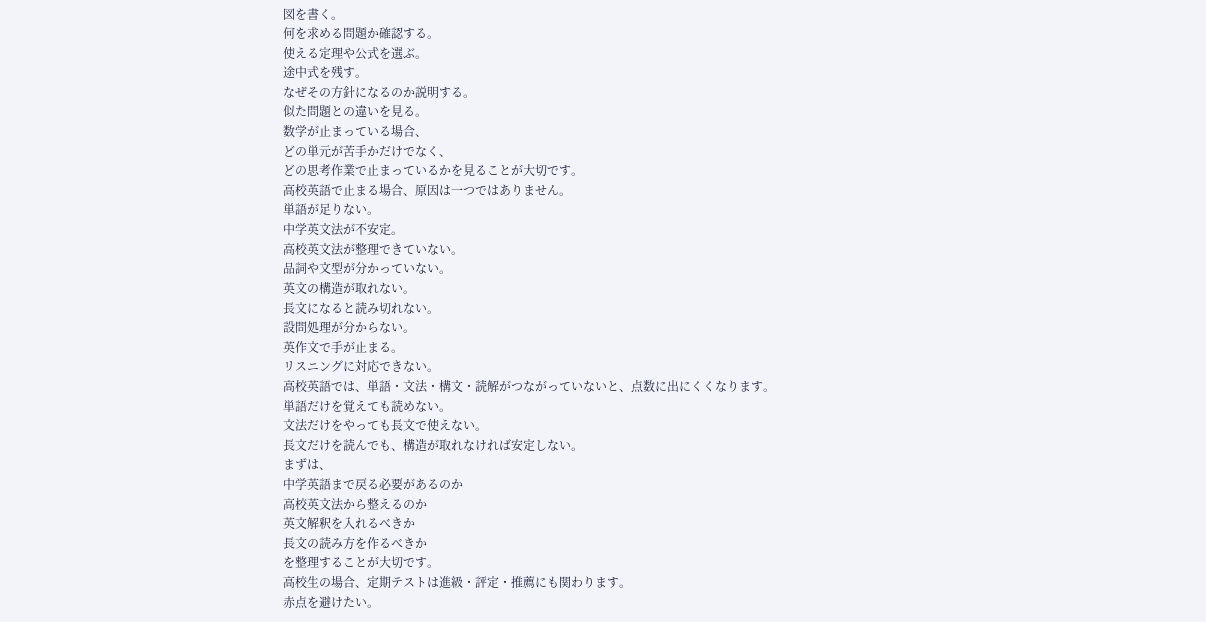図を書く。
何を求める問題か確認する。
使える定理や公式を選ぶ。
途中式を残す。
なぜその方針になるのか説明する。
似た問題との違いを見る。
数学が止まっている場合、
どの単元が苦手かだけでなく、
どの思考作業で止まっているかを見ることが大切です。
高校英語で止まる場合、原因は一つではありません。
単語が足りない。
中学英文法が不安定。
高校英文法が整理できていない。
品詞や文型が分かっていない。
英文の構造が取れない。
長文になると読み切れない。
設問処理が分からない。
英作文で手が止まる。
リスニングに対応できない。
高校英語では、単語・文法・構文・読解がつながっていないと、点数に出にくくなります。
単語だけを覚えても読めない。
文法だけをやっても長文で使えない。
長文だけを読んでも、構造が取れなければ安定しない。
まずは、
中学英語まで戻る必要があるのか
高校英文法から整えるのか
英文解釈を入れるべきか
長文の読み方を作るべきか
を整理することが大切です。
高校生の場合、定期テストは進級・評定・推薦にも関わります。
赤点を避けたい。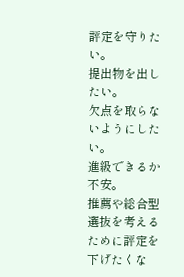評定を守りたい。
提出物を出したい。
欠点を取らないようにしたい。
進級できるか不安。
推薦や総合型選抜を考えるために評定を下げたくな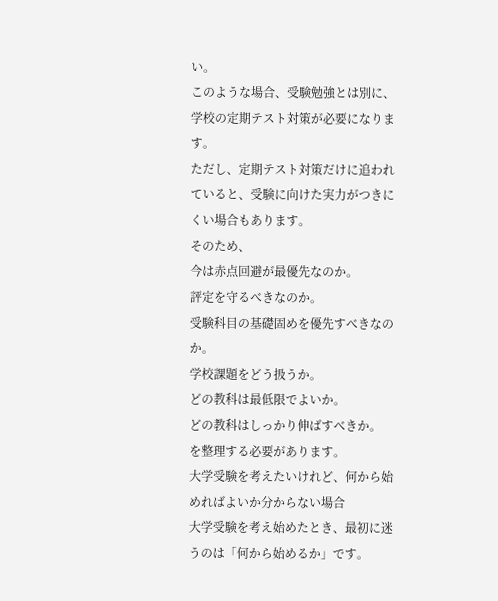い。
このような場合、受験勉強とは別に、学校の定期テスト対策が必要になります。
ただし、定期テスト対策だけに追われていると、受験に向けた実力がつきにくい場合もあります。
そのため、
今は赤点回避が最優先なのか。
評定を守るべきなのか。
受験科目の基礎固めを優先すべきなのか。
学校課題をどう扱うか。
どの教科は最低限でよいか。
どの教科はしっかり伸ばすべきか。
を整理する必要があります。
大学受験を考えたいけれど、何から始めればよいか分からない場合
大学受験を考え始めたとき、最初に迷うのは「何から始めるか」です。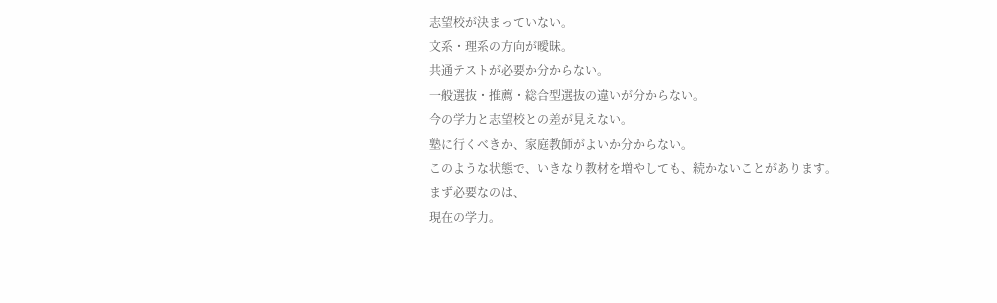志望校が決まっていない。
文系・理系の方向が曖昧。
共通テストが必要か分からない。
一般選抜・推薦・総合型選抜の違いが分からない。
今の学力と志望校との差が見えない。
塾に行くべきか、家庭教師がよいか分からない。
このような状態で、いきなり教材を増やしても、続かないことがあります。
まず必要なのは、
現在の学力。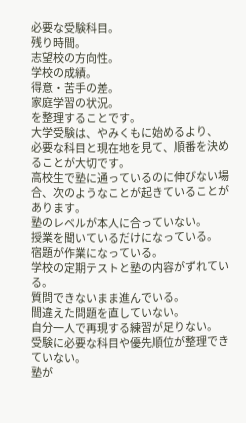必要な受験科目。
残り時間。
志望校の方向性。
学校の成績。
得意・苦手の差。
家庭学習の状況。
を整理することです。
大学受験は、やみくもに始めるより、
必要な科目と現在地を見て、順番を決めることが大切です。
高校生で塾に通っているのに伸びない場合、次のようなことが起きていることがあります。
塾のレベルが本人に合っていない。
授業を聞いているだけになっている。
宿題が作業になっている。
学校の定期テストと塾の内容がずれている。
質問できないまま進んでいる。
間違えた問題を直していない。
自分一人で再現する練習が足りない。
受験に必要な科目や優先順位が整理できていない。
塾が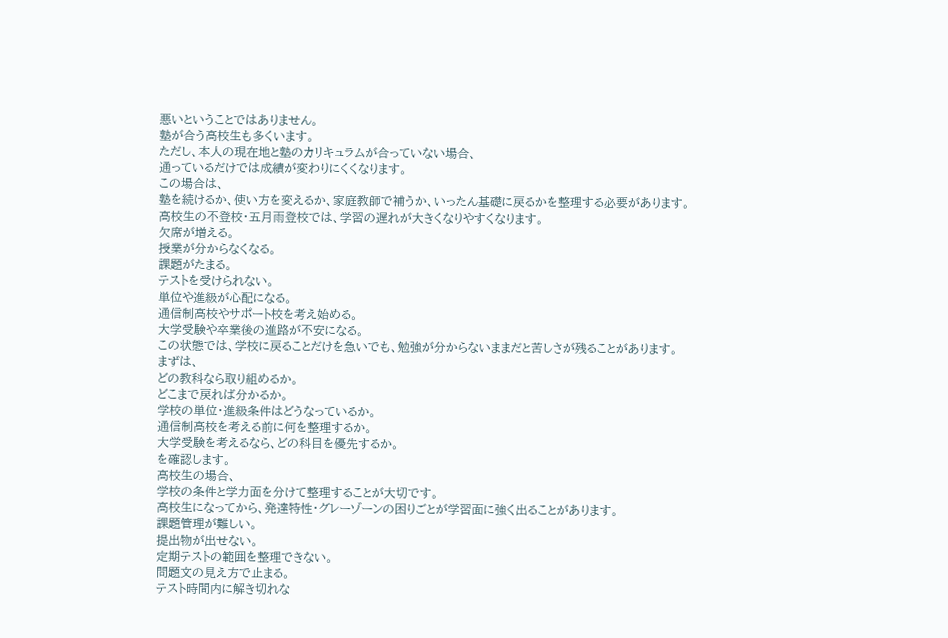悪いということではありません。
塾が合う高校生も多くいます。
ただし、本人の現在地と塾のカリキュラムが合っていない場合、
通っているだけでは成績が変わりにくくなります。
この場合は、
塾を続けるか、使い方を変えるか、家庭教師で補うか、いったん基礎に戻るかを整理する必要があります。
高校生の不登校・五月雨登校では、学習の遅れが大きくなりやすくなります。
欠席が増える。
授業が分からなくなる。
課題がたまる。
テストを受けられない。
単位や進級が心配になる。
通信制高校やサポート校を考え始める。
大学受験や卒業後の進路が不安になる。
この状態では、学校に戻ることだけを急いでも、勉強が分からないままだと苦しさが残ることがあります。
まずは、
どの教科なら取り組めるか。
どこまで戻れば分かるか。
学校の単位・進級条件はどうなっているか。
通信制高校を考える前に何を整理するか。
大学受験を考えるなら、どの科目を優先するか。
を確認します。
高校生の場合、
学校の条件と学力面を分けて整理することが大切です。
高校生になってから、発達特性・グレーゾーンの困りごとが学習面に強く出ることがあります。
課題管理が難しい。
提出物が出せない。
定期テストの範囲を整理できない。
問題文の見え方で止まる。
テスト時間内に解き切れな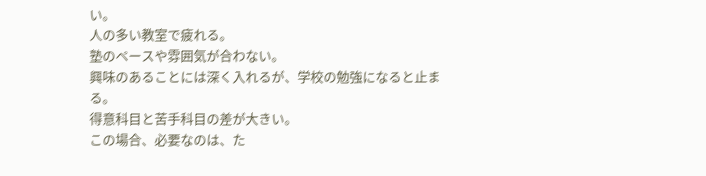い。
人の多い教室で疲れる。
塾のペースや雰囲気が合わない。
興味のあることには深く入れるが、学校の勉強になると止まる。
得意科目と苦手科目の差が大きい。
この場合、必要なのは、た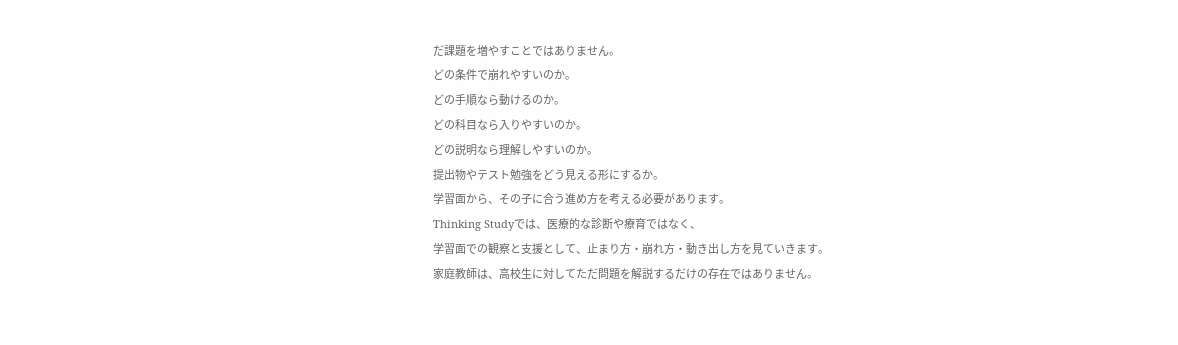だ課題を増やすことではありません。
どの条件で崩れやすいのか。
どの手順なら動けるのか。
どの科目なら入りやすいのか。
どの説明なら理解しやすいのか。
提出物やテスト勉強をどう見える形にするか。
学習面から、その子に合う進め方を考える必要があります。
Thinking Studyでは、医療的な診断や療育ではなく、
学習面での観察と支援として、止まり方・崩れ方・動き出し方を見ていきます。
家庭教師は、高校生に対してただ問題を解説するだけの存在ではありません。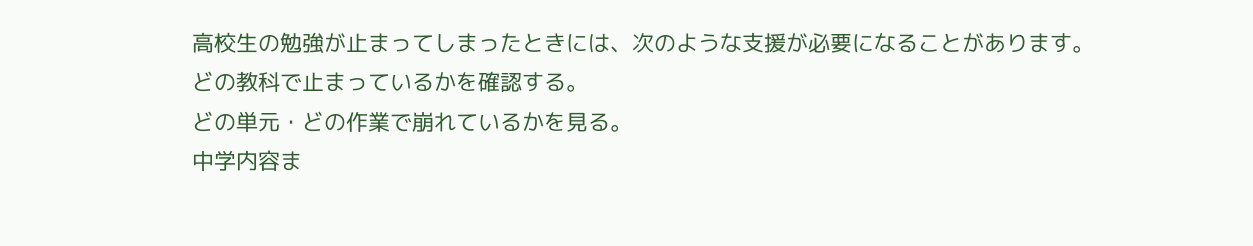高校生の勉強が止まってしまったときには、次のような支援が必要になることがあります。
どの教科で止まっているかを確認する。
どの単元・どの作業で崩れているかを見る。
中学内容ま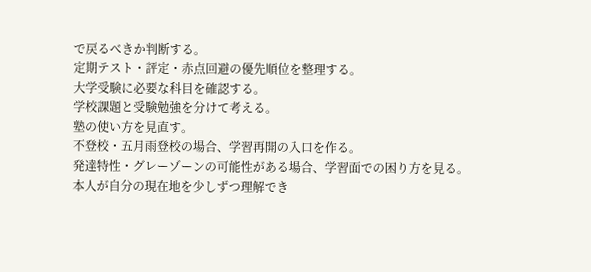で戻るべきか判断する。
定期テスト・評定・赤点回避の優先順位を整理する。
大学受験に必要な科目を確認する。
学校課題と受験勉強を分けて考える。
塾の使い方を見直す。
不登校・五月雨登校の場合、学習再開の入口を作る。
発達特性・グレーゾーンの可能性がある場合、学習面での困り方を見る。
本人が自分の現在地を少しずつ理解でき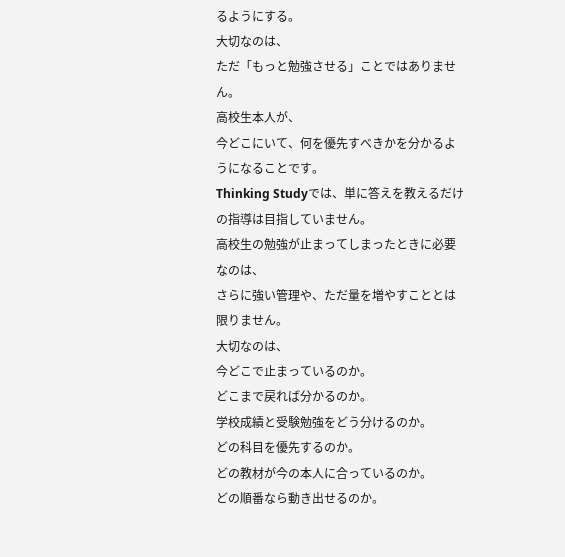るようにする。
大切なのは、
ただ「もっと勉強させる」ことではありません。
高校生本人が、
今どこにいて、何を優先すべきかを分かるようになることです。
Thinking Studyでは、単に答えを教えるだけの指導は目指していません。
高校生の勉強が止まってしまったときに必要なのは、
さらに強い管理や、ただ量を増やすこととは限りません。
大切なのは、
今どこで止まっているのか。
どこまで戻れば分かるのか。
学校成績と受験勉強をどう分けるのか。
どの科目を優先するのか。
どの教材が今の本人に合っているのか。
どの順番なら動き出せるのか。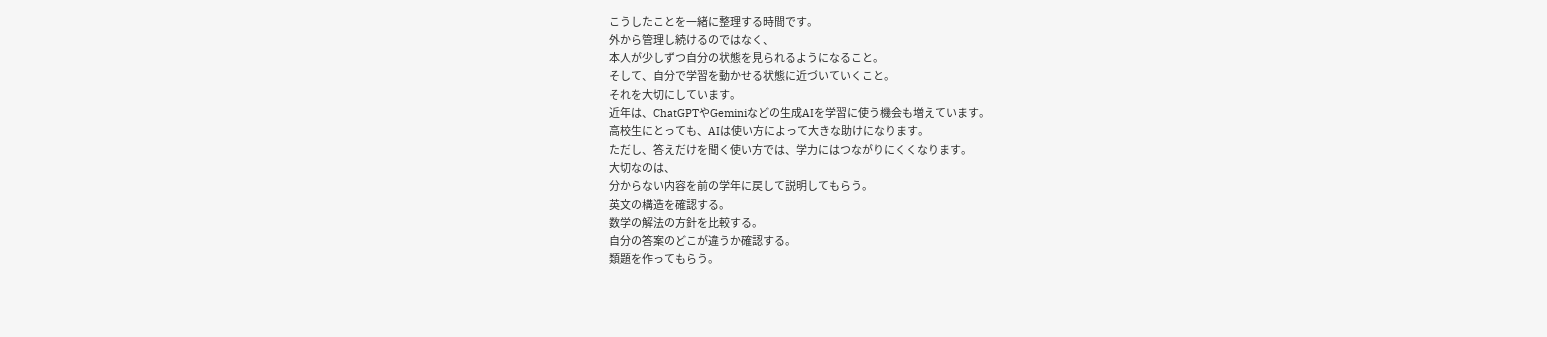こうしたことを一緒に整理する時間です。
外から管理し続けるのではなく、
本人が少しずつ自分の状態を見られるようになること。
そして、自分で学習を動かせる状態に近づいていくこと。
それを大切にしています。
近年は、ChatGPTやGeminiなどの生成AIを学習に使う機会も増えています。
高校生にとっても、AIは使い方によって大きな助けになります。
ただし、答えだけを聞く使い方では、学力にはつながりにくくなります。
大切なのは、
分からない内容を前の学年に戻して説明してもらう。
英文の構造を確認する。
数学の解法の方針を比較する。
自分の答案のどこが違うか確認する。
類題を作ってもらう。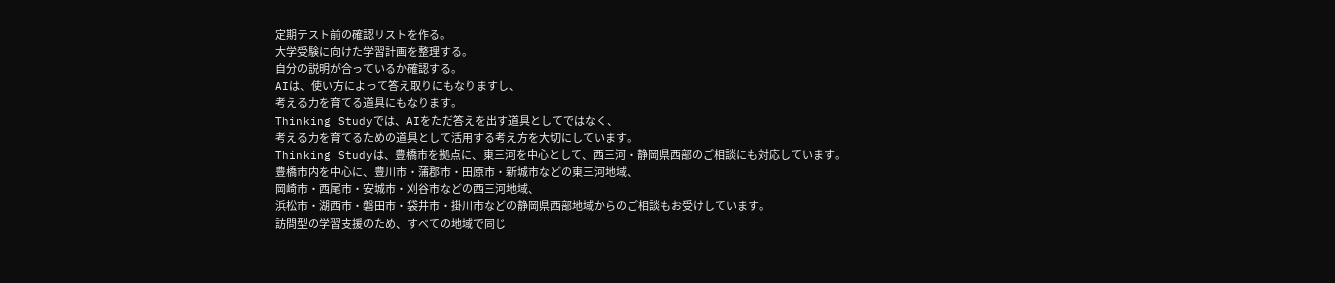定期テスト前の確認リストを作る。
大学受験に向けた学習計画を整理する。
自分の説明が合っているか確認する。
AIは、使い方によって答え取りにもなりますし、
考える力を育てる道具にもなります。
Thinking Studyでは、AIをただ答えを出す道具としてではなく、
考える力を育てるための道具として活用する考え方を大切にしています。
Thinking Studyは、豊橋市を拠点に、東三河を中心として、西三河・静岡県西部のご相談にも対応しています。
豊橋市内を中心に、豊川市・蒲郡市・田原市・新城市などの東三河地域、
岡崎市・西尾市・安城市・刈谷市などの西三河地域、
浜松市・湖西市・磐田市・袋井市・掛川市などの静岡県西部地域からのご相談もお受けしています。
訪問型の学習支援のため、すべての地域で同じ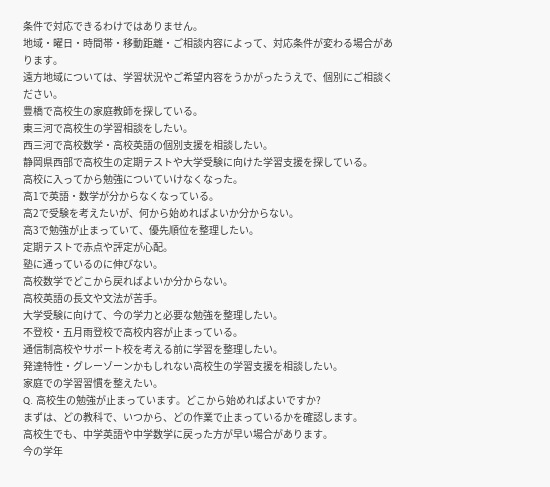条件で対応できるわけではありません。
地域・曜日・時間帯・移動距離・ご相談内容によって、対応条件が変わる場合があります。
遠方地域については、学習状況やご希望内容をうかがったうえで、個別にご相談ください。
豊橋で高校生の家庭教師を探している。
東三河で高校生の学習相談をしたい。
西三河で高校数学・高校英語の個別支援を相談したい。
静岡県西部で高校生の定期テストや大学受験に向けた学習支援を探している。
高校に入ってから勉強についていけなくなった。
高1で英語・数学が分からなくなっている。
高2で受験を考えたいが、何から始めればよいか分からない。
高3で勉強が止まっていて、優先順位を整理したい。
定期テストで赤点や評定が心配。
塾に通っているのに伸びない。
高校数学でどこから戻ればよいか分からない。
高校英語の長文や文法が苦手。
大学受験に向けて、今の学力と必要な勉強を整理したい。
不登校・五月雨登校で高校内容が止まっている。
通信制高校やサポート校を考える前に学習を整理したい。
発達特性・グレーゾーンかもしれない高校生の学習支援を相談したい。
家庭での学習習慣を整えたい。
Q. 高校生の勉強が止まっています。どこから始めればよいですか?
まずは、どの教科で、いつから、どの作業で止まっているかを確認します。
高校生でも、中学英語や中学数学に戻った方が早い場合があります。
今の学年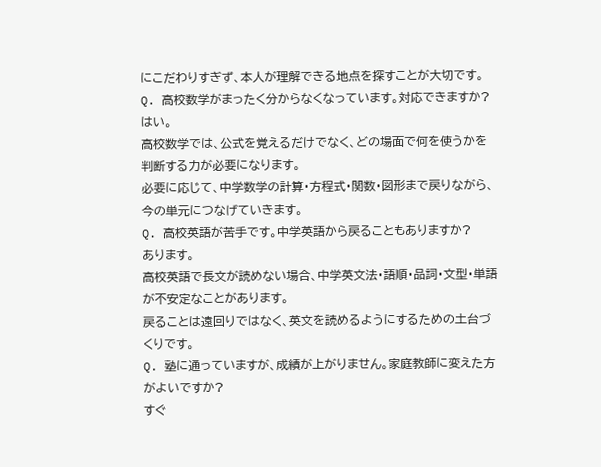にこだわりすぎず、本人が理解できる地点を探すことが大切です。
Q. 高校数学がまったく分からなくなっています。対応できますか?
はい。
高校数学では、公式を覚えるだけでなく、どの場面で何を使うかを判断する力が必要になります。
必要に応じて、中学数学の計算・方程式・関数・図形まで戻りながら、今の単元につなげていきます。
Q. 高校英語が苦手です。中学英語から戻ることもありますか?
あります。
高校英語で長文が読めない場合、中学英文法・語順・品詞・文型・単語が不安定なことがあります。
戻ることは遠回りではなく、英文を読めるようにするための土台づくりです。
Q. 塾に通っていますが、成績が上がりません。家庭教師に変えた方がよいですか?
すぐ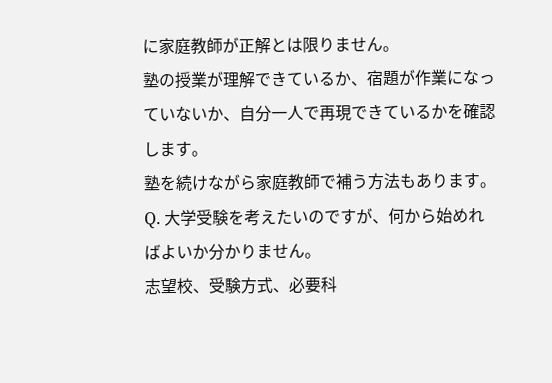に家庭教師が正解とは限りません。
塾の授業が理解できているか、宿題が作業になっていないか、自分一人で再現できているかを確認します。
塾を続けながら家庭教師で補う方法もあります。
Q. 大学受験を考えたいのですが、何から始めればよいか分かりません。
志望校、受験方式、必要科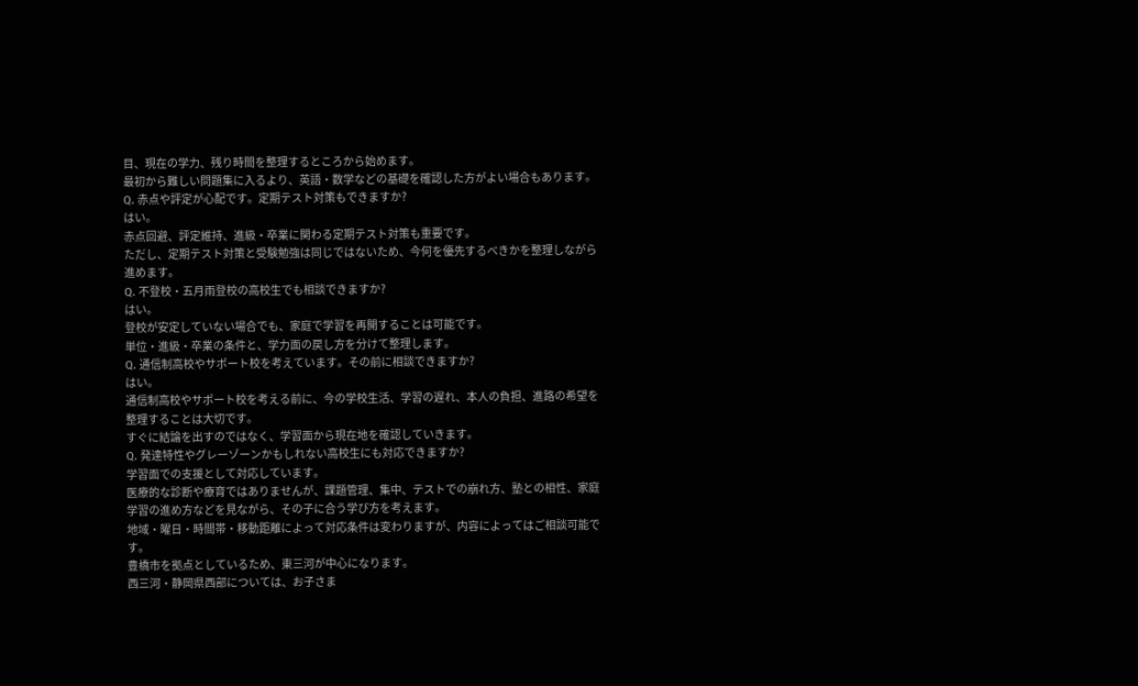目、現在の学力、残り時間を整理するところから始めます。
最初から難しい問題集に入るより、英語・数学などの基礎を確認した方がよい場合もあります。
Q. 赤点や評定が心配です。定期テスト対策もできますか?
はい。
赤点回避、評定維持、進級・卒業に関わる定期テスト対策も重要です。
ただし、定期テスト対策と受験勉強は同じではないため、今何を優先するべきかを整理しながら進めます。
Q. 不登校・五月雨登校の高校生でも相談できますか?
はい。
登校が安定していない場合でも、家庭で学習を再開することは可能です。
単位・進級・卒業の条件と、学力面の戻し方を分けて整理します。
Q. 通信制高校やサポート校を考えています。その前に相談できますか?
はい。
通信制高校やサポート校を考える前に、今の学校生活、学習の遅れ、本人の負担、進路の希望を整理することは大切です。
すぐに結論を出すのではなく、学習面から現在地を確認していきます。
Q. 発達特性やグレーゾーンかもしれない高校生にも対応できますか?
学習面での支援として対応しています。
医療的な診断や療育ではありませんが、課題管理、集中、テストでの崩れ方、塾との相性、家庭学習の進め方などを見ながら、その子に合う学び方を考えます。
地域・曜日・時間帯・移動距離によって対応条件は変わりますが、内容によってはご相談可能です。
豊橋市を拠点としているため、東三河が中心になります。
西三河・静岡県西部については、お子さま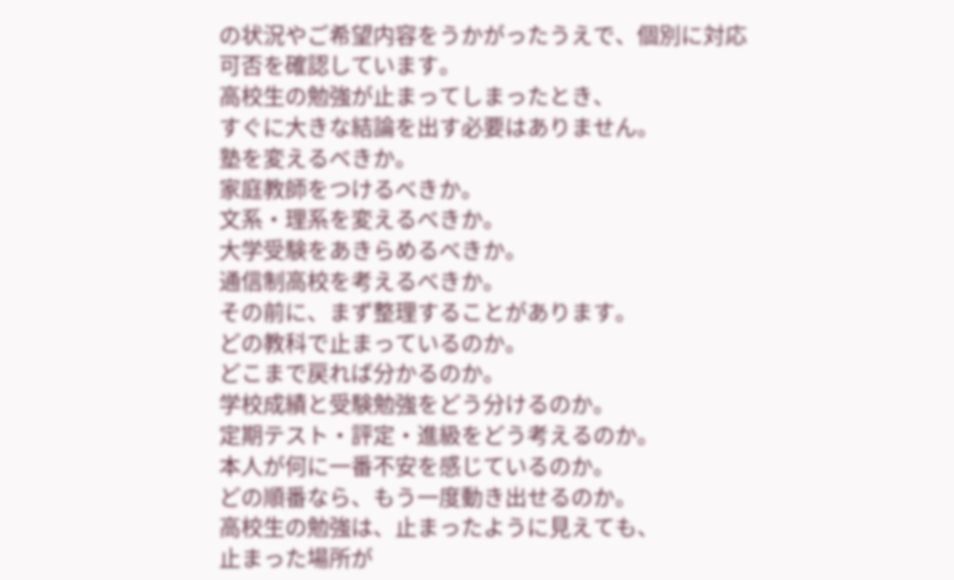の状況やご希望内容をうかがったうえで、個別に対応可否を確認しています。
高校生の勉強が止まってしまったとき、
すぐに大きな結論を出す必要はありません。
塾を変えるべきか。
家庭教師をつけるべきか。
文系・理系を変えるべきか。
大学受験をあきらめるべきか。
通信制高校を考えるべきか。
その前に、まず整理することがあります。
どの教科で止まっているのか。
どこまで戻れば分かるのか。
学校成績と受験勉強をどう分けるのか。
定期テスト・評定・進級をどう考えるのか。
本人が何に一番不安を感じているのか。
どの順番なら、もう一度動き出せるのか。
高校生の勉強は、止まったように見えても、
止まった場所が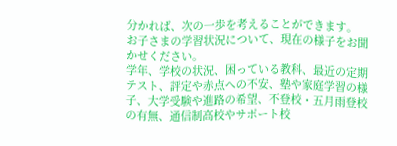分かれば、次の一歩を考えることができます。
お子さまの学習状況について、現在の様子をお聞かせください。
学年、学校の状況、困っている教科、最近の定期テスト、評定や赤点への不安、塾や家庭学習の様子、大学受験や進路の希望、不登校・五月雨登校の有無、通信制高校やサポート校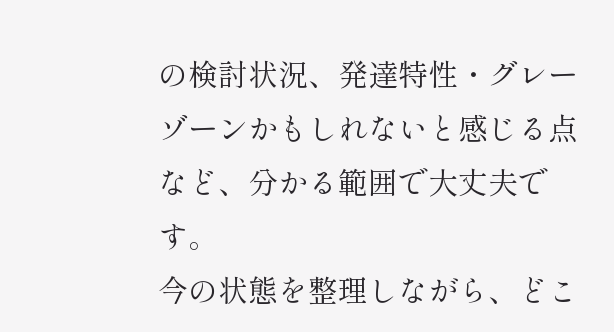の検討状況、発達特性・グレーゾーンかもしれないと感じる点など、分かる範囲で大丈夫です。
今の状態を整理しながら、どこ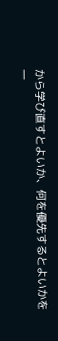から学び直すとよいか、何を優先するとよいかを一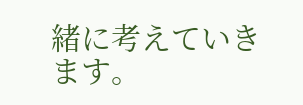緒に考えていきます。